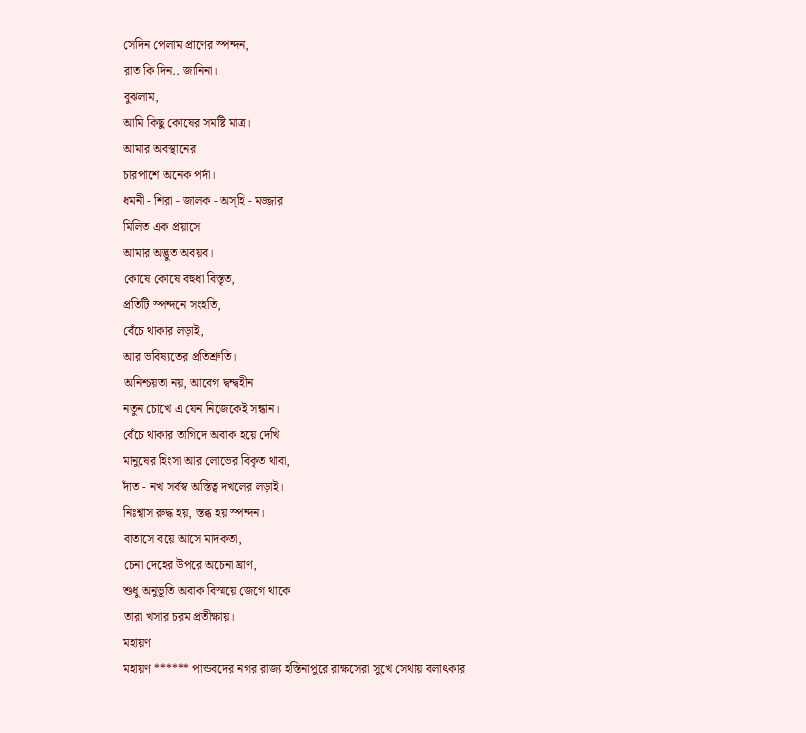সেদিন পেলাম প্রাণের স্পন্দন,
রাত কি দিন.. জানিনা।
বুঝলাম,
আমি কিছু কোষের সমষ্টি মাত্র।
আমার অবস্থানের
চারপাশে অনেক পর্দা।
ধমনী - শিরা - জালক - অস্হি - মজ্জার
মিলিত এক প্রয়াসে
আমার অদ্ভুত অবয়ব।
কোষে কোষে বহুধা বিস্তৃত,
প্রতিটি স্পন্দনে সংহতি,
বেঁচে থাকার লড়াই,
আর ভবিষ্যতের প্রতিশ্রুতি।
অনিশ্চয়তা নয়, আবেগ দ্বন্দ্বহীন
নতুন চোখে এ যেন নিজেকেই সন্ধান।
বেঁচে থাকার তাগিদে অবাক হয়ে দেখি
মানুষের হিংসা আর লোভের বিকৃত থাবা,
দাঁত - নখ সর্বস্ব অস্তিত্ব দখলের লড়াই।
নিঃশ্বাস রুদ্ধ হয়, স্তব্ধ হয় স্পন্দন।
বাতাসে বয়ে আসে মাদকতা,
চেনা দেহের উপরে অচেনা ঘ্রাণ,
শুধু অনুভূতি অবাক বিস্ময়ে জেগে থাকে
তারা খসার চরম প্রতীক্ষায়।
মহায়ণ
মহায়ণ ****** পান্ডবদের নগর রাজ্য হস্তিনাপুরে রাক্ষসেরা সুখে সেথায় বলাৎকার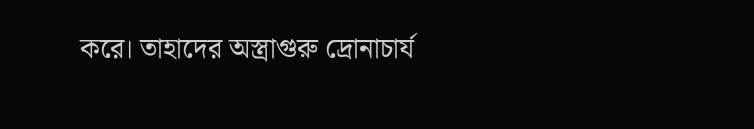করে। তাহাদের অস্ত্রাগুরু দ্রোনাচার্য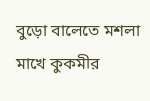বুড়ো বালেতে মশলা মাখে কুকমীর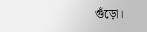গুঁড়ো।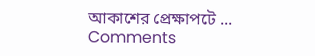আকাশের প্রেক্ষাপটে ...
Comments